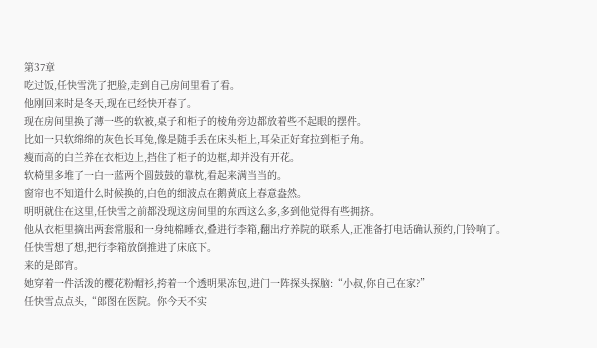第37章
吃过饭,任快雪洗了把脸,走到自己房间里看了看。
他刚回来时是冬天,现在已经快开春了。
现在房间里换了薄一些的软被,桌子和柜子的棱角旁边都放着些不起眼的摆件。
比如一只软绵绵的灰色长耳兔,像是随手丢在床头柜上,耳朵正好耷拉到柜子角。
瘦而高的白兰养在衣柜边上,挡住了柜子的边框,却并没有开花。
软椅里多堆了一白一蓝两个圆鼓鼓的靠枕,看起来满当当的。
窗帘也不知道什么时候换的,白色的细波点在鹅黄底上春意盎然。
明明就住在这里,任快雪之前都没现这房间里的东西这么多,多到他觉得有些拥挤。
他从衣柜里摘出两套常服和一身纯棉睡衣,叠进行李箱,翻出疗养院的联系人,正准备打电话确认预约,门铃响了。
任快雪想了想,把行李箱放倒推进了床底下。
来的是郎宵。
她穿着一件活泼的樱花粉帽衫,挎着一个透明果冻包,进门一阵探头探脑:“小叔,你自己在家?”
任快雪点点头,“郎图在医院。你今天不实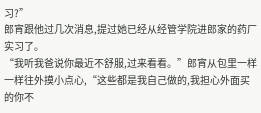习?”
郎宵跟他过几次消息,提过她已经从经管学院进郎家的药厂实习了。
“我听我爸说你最近不舒服,过来看看。”郎宵从包里一样一样往外摸小点心,“这些都是我自己做的,我担心外面买的你不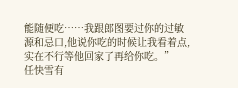能随便吃……我跟郎图要过你的过敏源和忌口,他说你吃的时候让我看着点,实在不行等他回家了再给你吃。”
任快雪有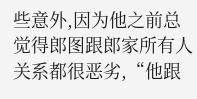些意外,因为他之前总觉得郎图跟郎家所有人关系都很恶劣,“他跟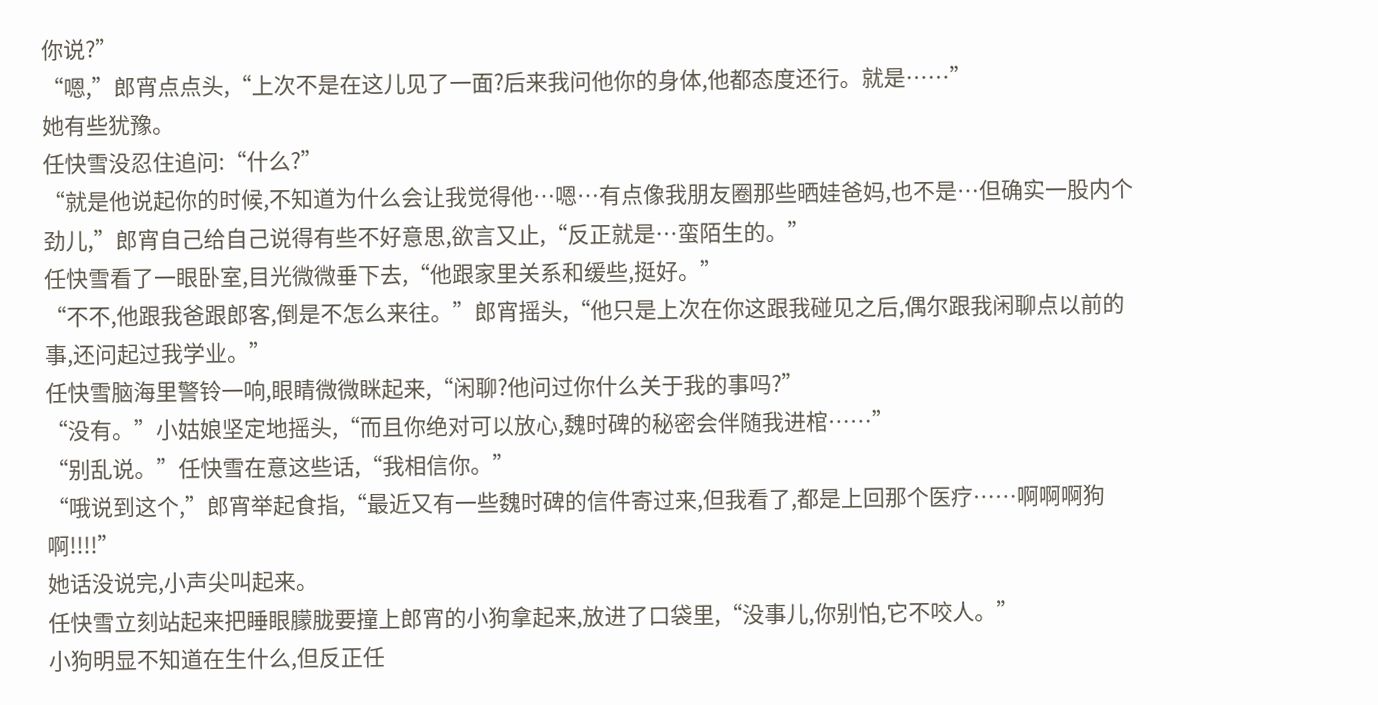你说?”
“嗯,”郎宵点点头,“上次不是在这儿见了一面?后来我问他你的身体,他都态度还行。就是……”
她有些犹豫。
任快雪没忍住追问:“什么?”
“就是他说起你的时候,不知道为什么会让我觉得他…嗯…有点像我朋友圈那些晒娃爸妈,也不是…但确实一股内个劲儿,”郎宵自己给自己说得有些不好意思,欲言又止,“反正就是…蛮陌生的。”
任快雪看了一眼卧室,目光微微垂下去,“他跟家里关系和缓些,挺好。”
“不不,他跟我爸跟郎客,倒是不怎么来往。”郎宵摇头,“他只是上次在你这跟我碰见之后,偶尔跟我闲聊点以前的事,还问起过我学业。”
任快雪脑海里警铃一响,眼睛微微眯起来,“闲聊?他问过你什么关于我的事吗?”
“没有。”小姑娘坚定地摇头,“而且你绝对可以放心,魏时碑的秘密会伴随我进棺……”
“别乱说。”任快雪在意这些话,“我相信你。”
“哦说到这个,”郎宵举起食指,“最近又有一些魏时碑的信件寄过来,但我看了,都是上回那个医疗……啊啊啊狗啊!!!!”
她话没说完,小声尖叫起来。
任快雪立刻站起来把睡眼朦胧要撞上郎宵的小狗拿起来,放进了口袋里,“没事儿,你别怕,它不咬人。”
小狗明显不知道在生什么,但反正任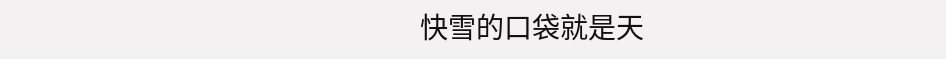快雪的口袋就是天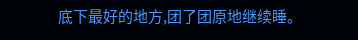底下最好的地方,团了团原地继续睡。